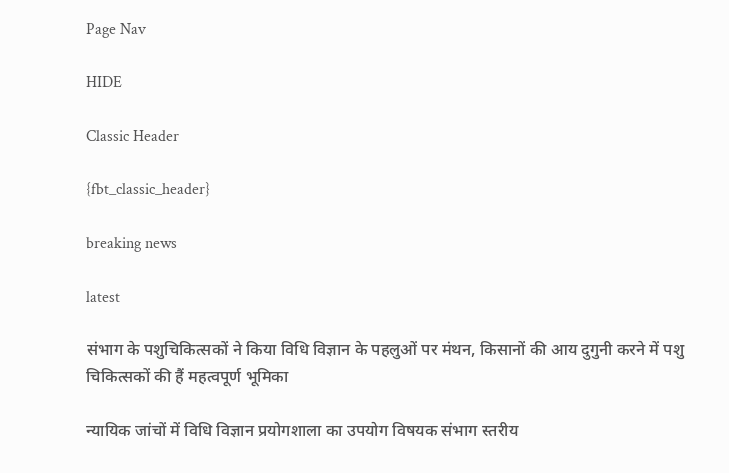Page Nav

HIDE

Classic Header

{fbt_classic_header}

breaking news

latest

संभाग के पशुचिकित्सकों ने किया विधि विज्ञान के पहलुओं पर मंथन, किसानों की आय दुगुनी करने में पशु चिकित्सकों की हैं महत्वपूर्ण भूमिका

न्यायिक जांचों में विधि विज्ञान प्रयोगशाला का उपयोग विषयक संभाग स्तरीय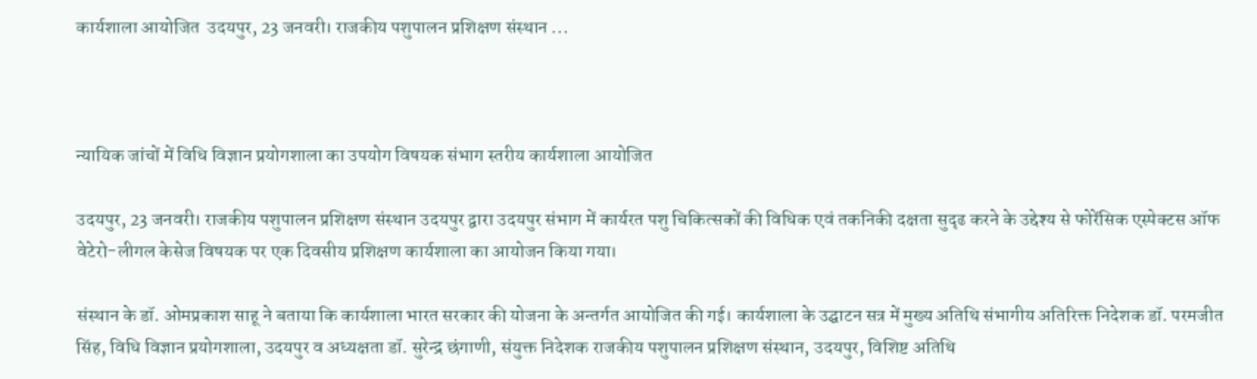कार्यशाला आयोजित  उदयपुर, 23 जनवरी। राजकीय पशुपालन प्रशिक्षण संस्थान ...



न्यायिक जांचों में विधि विज्ञान प्रयोगशाला का उपयोग विषयक संभाग स्तरीय कार्यशाला आयोजित

उदयपुर, 23 जनवरी। राजकीय पशुपालन प्रशिक्षण संस्थान उदयपुर द्वारा उदयपुर संभाग में कार्यरत पशु चिकित्सकों की विधिक एवं तकनिकी दक्षता सुदृढ करने के उद्देश्य से फोरेंसिक एस्पेक्टस ऑफ वेटेरो-लीगल केसेज विषयक पर एक दिवसीय प्रशिक्षण कार्यशाला का आयोजन किया गया।

संस्थान के डॉ. ओमप्रकाश साहू ने बताया कि कार्यशाला भारत सरकार की योजना के अन्तर्गत आयोजित की गई। कार्यशाला के उद्घाटन सत्र में मुख्य अतिथि संभागीय अतिरिक्त निदेशक डॉ. परमजीत सिंह, विधि विज्ञान प्रयोगशाला, उदयपुर व अध्यक्षता डॉ. सुरेन्द्र छंगाणी, संयुक्त निदेशक राजकीय पशुपालन प्रशिक्षण संस्थान, उदयपुर, विशिष्ट अतिथि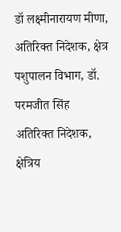डॉ लक्ष्मीनारायण मीणा, अतिरिक्त निदेशक, क्षेत्र पशुपालन विभाग, डॉ. परमजीत सिंह अतिरिक्त निदेशक, क्षेत्रिय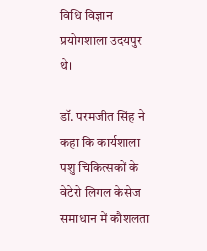विधि विज्ञान प्रयोगशाला उदयपुर थे।

डॉ. परमजीत सिंह ने कहा कि कार्यशाला पशु चिकित्सकों के वेटेरो लिगल केसेज समाधान में कौशलता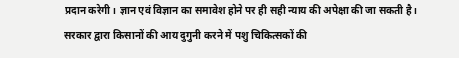प्रदान करेगी। ज्ञान एवं विज्ञान का समावेश होने पर ही सही न्याय की अपेक्षा की जा सकती है। सरकार द्वारा किसानों की आय दुगुनी करने में पशु चिकित्सकों की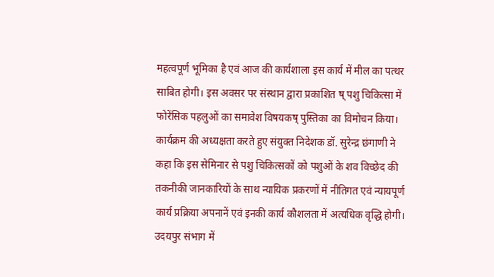महत्वपूर्ण भूमिका है एवं आज की कार्यशाला इस कार्य में मील का पत्थर साबित होगी। इस अवसर पर संस्थान द्वारा प्रकाशित ष् पशु चिकित्सा में फोरेंसिक पहलुओं का समावेश विषयकष् पुस्तिका का विमोचन किया। कार्यक्रम की अध्यक्षता करते हुए संयुक्त निदेशक डॉ. सुरेन्द्र छंगाणी ने कहा कि इस सेमिनार से पशु चिकित्सकों को पशुओं के शव विच्छेद की तकनीकी जानकारियों के साथ न्यायिक प्रकरणों में नीतिगत एवं न्यायपूर्ण कार्य प्रक्रिया अपनानें एवं इनकी कार्य कौशलता में अत्यधिक वृद्धि होगी। उदयपुर संभाग में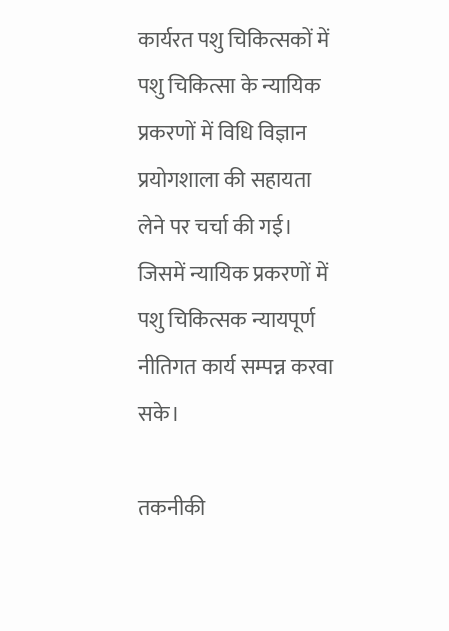कार्यरत पशु चिकित्सकों में पशु चिकित्सा के न्यायिक प्रकरणों में विधि विज्ञान प्रयोगशाला की सहायता लेने पर चर्चा की गई। जिसमें न्यायिक प्रकरणों में पशु चिकित्सक न्यायपूर्ण नीतिगत कार्य सम्पन्न करवा सके।

तकनीकी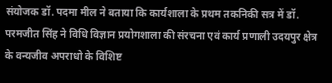संयोजक डॉ. पदमा मील ने बताया कि कार्यशाला के प्रथम तकनिकी सत्र में डॉ. परमजीत सिंह ने विधि विज्ञान प्रयोगशाला की संरचना एवं कार्य प्रणाली उदयपुर क्षेत्र के वन्यजीव अपराधो के विशिष्ट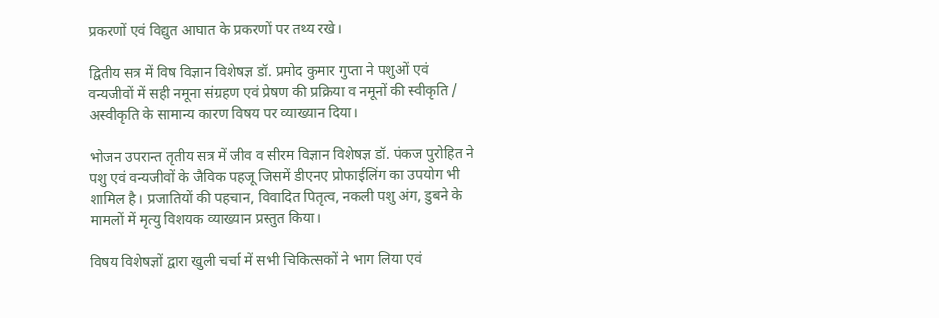प्रकरणों एवं विद्युत आघात के प्रकरणों पर तथ्य रखे।

द्वितीय सत्र में विष विज्ञान विशेषज्ञ डॉ. प्रमोद कुमार गुप्ता ने पशुओं एवं वन्यजीवों में सही नमूना संग्रहण एवं प्रेषण की प्रक्रिया व नमूनों की स्वीकृति / अस्वीकृति के सामान्य कारण विषय पर व्याख्यान दिया।

भोजन उपरान्त तृतीय सत्र में जीव व सीरम विज्ञान विशेषज्ञ डॉ. पंकज पुरोहित ने पशु एवं वन्यजीवों के जैविक पहजू जिसमें डीएनए प्रोफाईलिंग का उपयोग भी शामिल है। प्रजातियों की पहचान, विवादित पितृत्व, नकली पशु अंग, डुबने के मामलों में मृत्यु विशयक व्याख्यान प्रस्तुत किया।

विषय विशेषज्ञों द्वारा खुली चर्चा में सभी चिकित्सकों ने भाग लिया एवं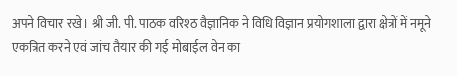अपने विचार रखे। श्री जी. पी. पाठक वरिश्ठ वैज्ञानिक ने विधि विज्ञान प्रयोगशाला द्वारा क्षेत्रों में नमूने एकत्रित करने एवं जांच तैयार की गई मोबाईल वेन का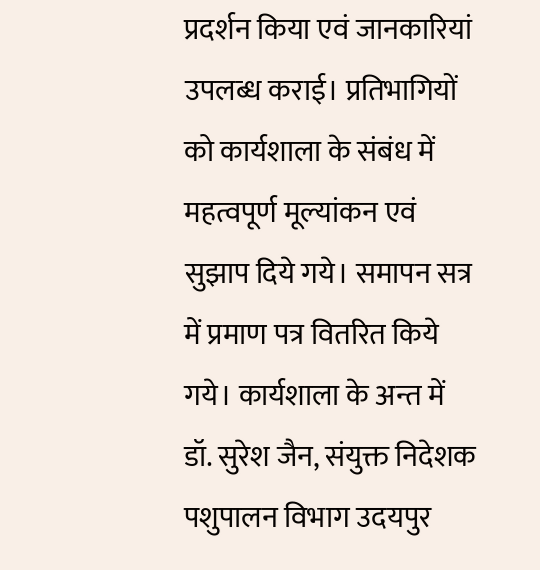प्रदर्शन किया एवं जानकारियां उपलब्ध कराई। प्रतिभागियों को कार्यशाला के संबंध में महत्वपूर्ण मूल्यांकन एवं सुझाप दिये गये। समापन सत्र में प्रमाण पत्र वितरित किये गये। कार्यशाला के अन्त में डॉ. सुरेश जैन, संयुक्त निदेशक पशुपालन विभाग उदयपुर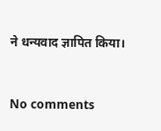ने धन्यवाद ज्ञापित किया।


No comments